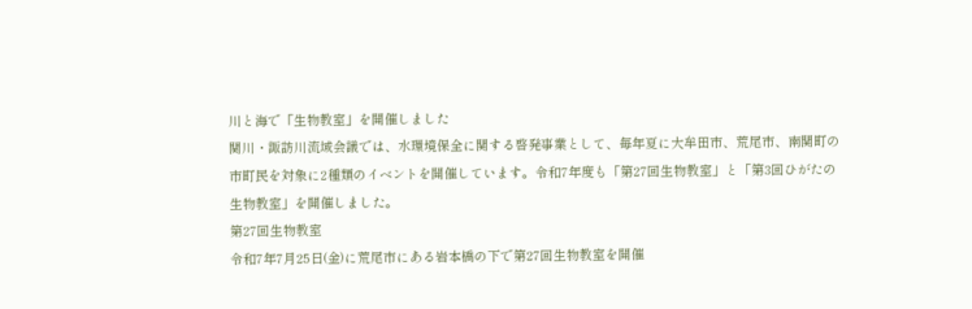川と海で「生物教室」を開催しました
関川・諏訪川流域会議では、水環境保全に関する啓発事業として、毎年夏に大牟田市、荒尾市、南関町の市町民を対象に2種類のイベントを開催しています。令和7年度も「第27回生物教室」と「第3回ひがたの生物教室」を開催しました。
第27回生物教室
令和7年7月25日(金)に荒尾市にある岩本橋の下で第27回生物教室を開催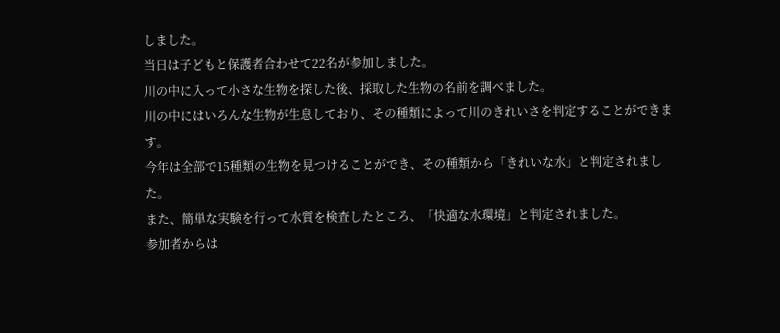しました。
当日は子どもと保護者合わせて22名が参加しました。
川の中に入って小さな生物を探した後、採取した生物の名前を調べました。
川の中にはいろんな生物が生息しており、その種類によって川のきれいさを判定することができます。
今年は全部で15種類の生物を見つけることができ、その種類から「きれいな水」と判定されました。
また、簡単な実験を行って水質を検査したところ、「快適な水環境」と判定されました。
参加者からは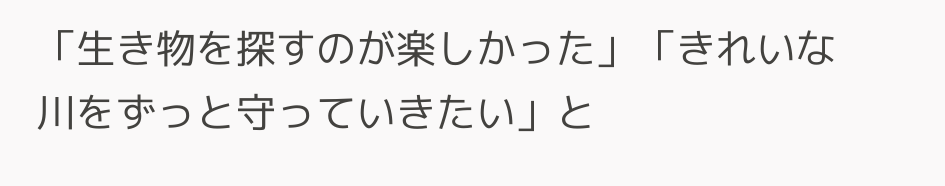「生き物を探すのが楽しかった」「きれいな川をずっと守っていきたい」と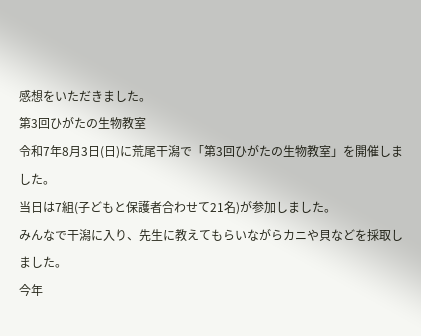感想をいただきました。
第3回ひがたの生物教室
令和7年8月3日(日)に荒尾干潟で「第3回ひがたの生物教室」を開催しました。
当日は7組(子どもと保護者合わせて21名)が参加しました。
みんなで干潟に入り、先生に教えてもらいながらカニや貝などを採取しました。
今年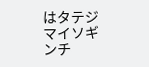はタテジマイソギンチ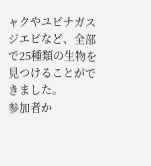ャクやユビナガスジエビなど、全部で25種類の生物を見つけることができました。
参加者か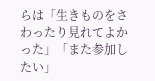らは「生きものをさわったり見れてよかった」「また参加したい」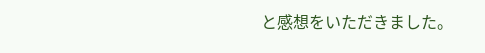と感想をいただきました。